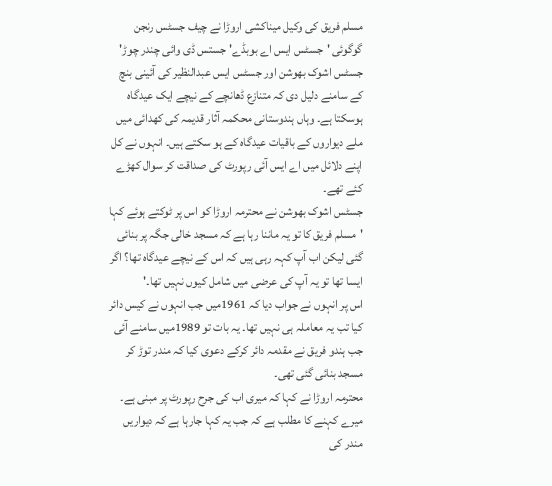مسلم فریق کی وکیل میناکشی اروڑا نے چیف جسٹس رنجن گوگوئی 'جسٹس ایس اے بوبڈے' جستس ڈی وائی چندر چوڑ' جسٹس اشوک بھوشن اور جسٹس ایس عبدالنظیر کی آئینی بنچ کے سامنے دلیل دی کہ متنازع ڈھانچے کے نیچے ایک عیدگاہ ہوسکتا ہے۔ وہاں ہندوستانی محکمہ آثار قدیمہ کی کھدائی میں ملے دیواروں کے باقیات عیدگاہ کے ہو سکتے ہیں۔ انہوں نے کل اپنے دلائل میں اے ایس آئی رپورٹ کی صداقت کر سوال کھڑے کئے تھے۔
جسٹس اشوک بھوشن نے محترمہ اروڑا کو اس پر ٹوکتے ہوئے کہا 'مسلم فریق کا تو یہ ماننا رہا ہے کہ مسجد خالی جگہ پر بنائی گئی لیکن اب آپ کہہ رہی ہیں کہ اس کے نیچے عیدگاہ تھا؟ اگر ایسا تھا تو یہ آپ کی عرضی میں شامل کیوں نہیں تھا۔'
اس پر انہوں نے جواب دیا کہ 1961میں جب انہوں نے کیس دائر کیا تب یہ معاملہ ہی نہیں تھا۔ یہ بات تو 1989میں سامنے آئی جب ہندو فریق نے مقدمہ دائر کرکے دعوی کیا کہ مندر توڑ کر مسجد بنائی گئی تھی۔
محترمہ اروڑا نے کہا کہ میری اب کی جرح رپورٹ پر مبنی ہے۔ میرے کہنے کا مطلب ہے کہ جب یہ کہا جارہا ہے کہ دیواریں مندر کی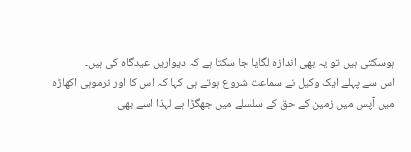ہوسکتی ہیں تو یہ بھی اندازہ لگایا جا سکتا ہے کہ دیواریں عیدگاہ کی ہیں۔
اس سے پہلے ایک وکیل نے سماعت شروع ہوتے ہی کہا کہ اس کا اور نرموہی اکھاڑہ میں آپس میں زمین کے حق کے سلسلے میں جھگڑا ہے لہذا اسے بھی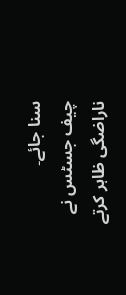سنا جائے۔
چیف جسٹس نے ناراضگی ظاہر کرتے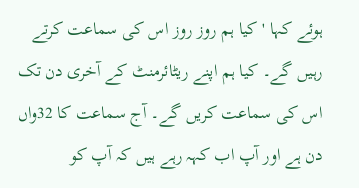ہوئے کہا 'کیا ہم روز روز اس کی سماعت کرتے رہیں گے۔ کیا ہم اپنے ریٹائرمنٹ کے آخری دن تک اس کی سماعت کریں گے۔ آج سماعت کا 32واں دن ہے اور آپ اب کہہ رہے ہیں کہ آپ کو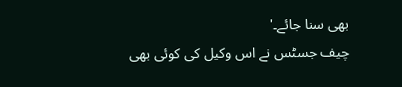بھی سنا جائے۔'
چیف جسٹس نے اس وکیل کی کوئی بھی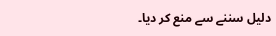دلیل سننے سے منع کر دیا۔